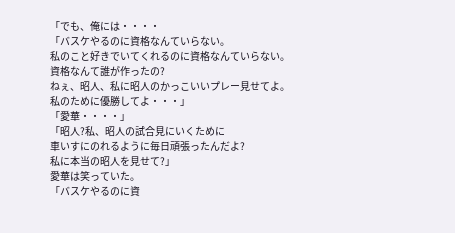「でも、俺には・・・・
「バスケやるのに資格なんていらない。
私のこと好きでいてくれるのに資格なんていらない。
資格なんて誰が作ったの?
ねぇ、昭人、私に昭人のかっこいいプレー見せてよ。
私のために優勝してよ・・・」
「愛華・・・・」
「昭人?私、昭人の試合見にいくために
車いすにのれるように毎日頑張ったんだよ?
私に本当の昭人を見せて?」
愛華は笑っていた。
「バスケやるのに資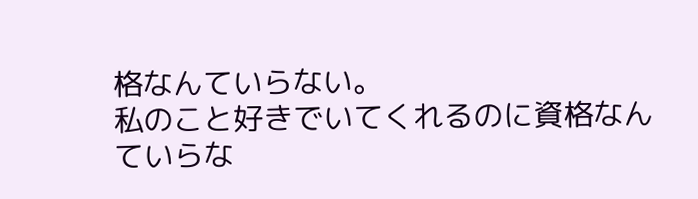格なんていらない。
私のこと好きでいてくれるのに資格なんていらな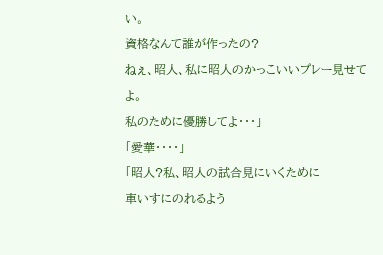い。
資格なんて誰が作ったの?
ねぇ、昭人、私に昭人のかっこいいプレー見せてよ。
私のために優勝してよ・・・」
「愛華・・・・」
「昭人?私、昭人の試合見にいくために
車いすにのれるよう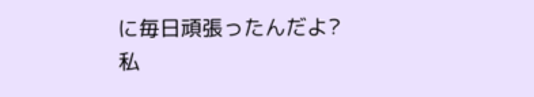に毎日頑張ったんだよ?
私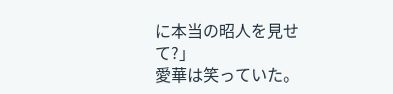に本当の昭人を見せて?」
愛華は笑っていた。